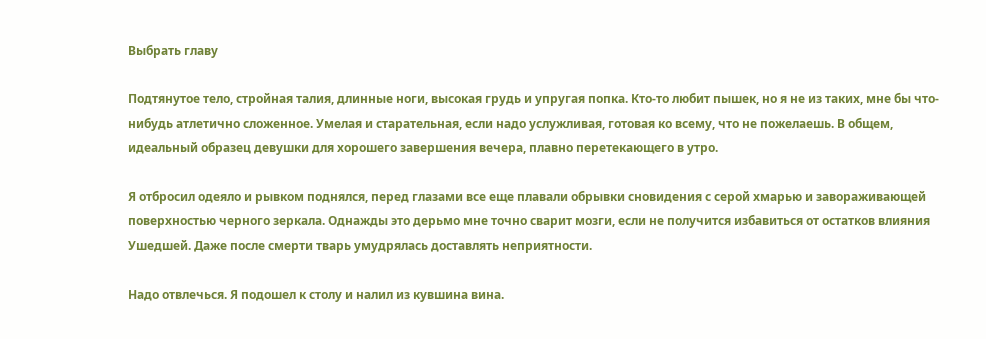Выбрать главу

Подтянутое тело, стройная талия, длинные ноги, высокая грудь и упругая попка. Кто-то любит пышек, но я не из таких, мне бы что-нибудь атлетично сложенное. Умелая и старательная, если надо услужливая, готовая ко всему, что не пожелаешь. В общем, идеальный образец девушки для хорошего завершения вечера, плавно перетекающего в утро.

Я отбросил одеяло и рывком поднялся, перед глазами все еще плавали обрывки сновидения с серой хмарью и завораживающей поверхностью черного зеркала. Однажды это дерьмо мне точно сварит мозги, если не получится избавиться от остатков влияния Ушедшей. Даже после смерти тварь умудрялась доставлять неприятности.

Надо отвлечься. Я подошел к столу и налил из кувшина вина.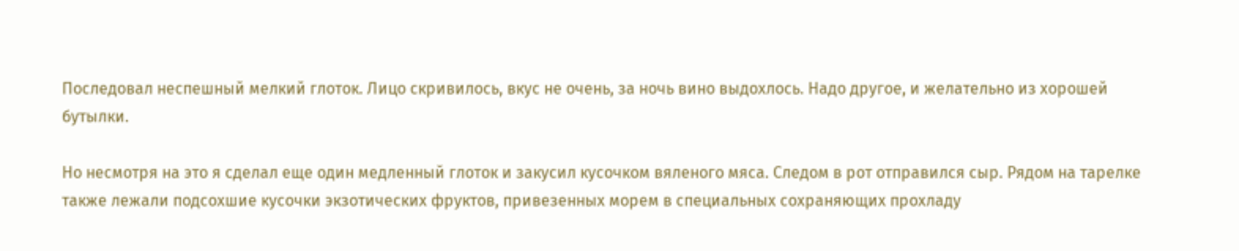Последовал неспешный мелкий глоток. Лицо скривилось, вкус не очень, за ночь вино выдохлось. Надо другое, и желательно из хорошей бутылки.

Но несмотря на это я сделал еще один медленный глоток и закусил кусочком вяленого мяса. Следом в рот отправился сыр. Рядом на тарелке также лежали подсохшие кусочки экзотических фруктов, привезенных морем в специальных сохраняющих прохладу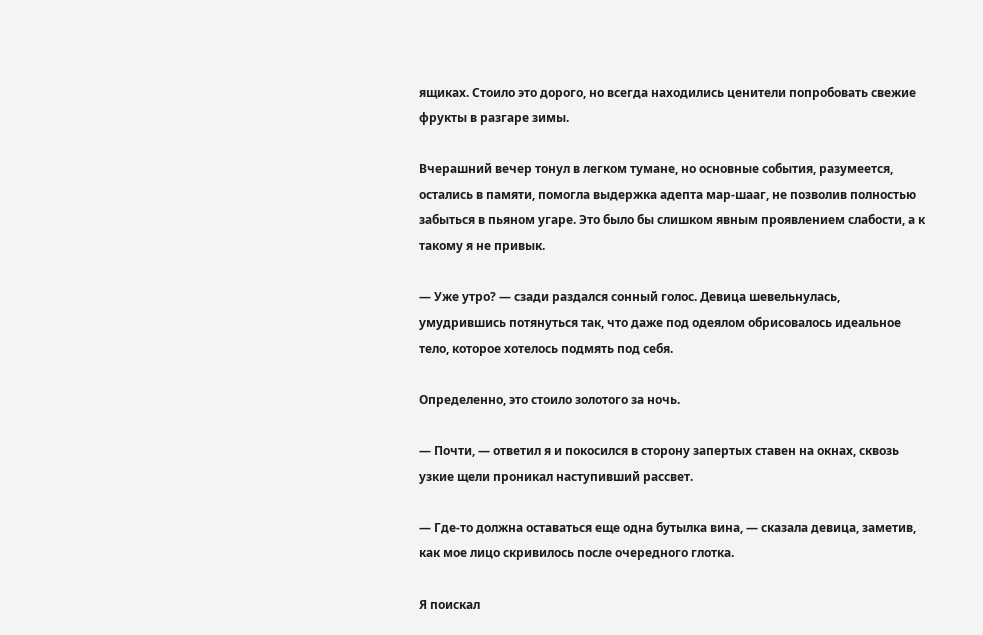ящиках. Стоило это дорого, но всегда находились ценители попробовать свежие фрукты в разгаре зимы.

Вчерашний вечер тонул в легком тумане, но основные события, разумеется, остались в памяти, помогла выдержка адепта мар-шааг, не позволив полностью забыться в пьяном угаре. Это было бы слишком явным проявлением слабости, а к такому я не привык.

— Уже утро? — сзади раздался сонный голос. Девица шевельнулась, умудрившись потянуться так, что даже под одеялом обрисовалось идеальное тело, которое хотелось подмять под себя.

Определенно, это стоило золотого за ночь.

— Почти, — ответил я и покосился в сторону запертых ставен на окнах, сквозь узкие щели проникал наступивший рассвет.

— Где-то должна оставаться еще одна бутылка вина, — сказала девица, заметив, как мое лицо скривилось после очередного глотка.

Я поискал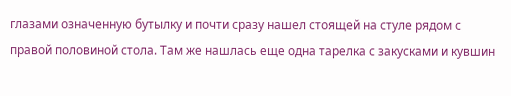глазами означенную бутылку и почти сразу нашел стоящей на стуле рядом с правой половиной стола. Там же нашлась еще одна тарелка с закусками и кувшин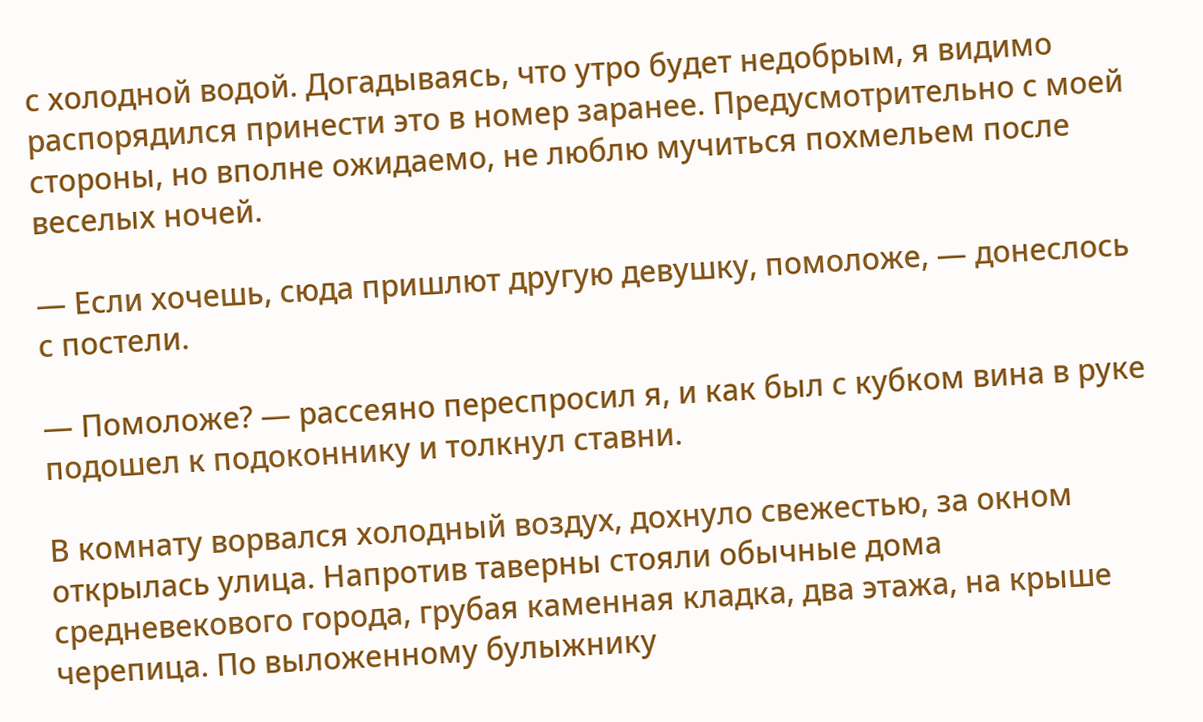с холодной водой. Догадываясь, что утро будет недобрым, я видимо распорядился принести это в номер заранее. Предусмотрительно с моей стороны, но вполне ожидаемо, не люблю мучиться похмельем после веселых ночей.

— Если хочешь, сюда пришлют другую девушку, помоложе, — донеслось с постели.

— Помоложе? — рассеяно переспросил я, и как был с кубком вина в руке подошел к подоконнику и толкнул ставни.

В комнату ворвался холодный воздух, дохнуло свежестью, за окном открылась улица. Напротив таверны стояли обычные дома средневекового города, грубая каменная кладка, два этажа, на крыше черепица. По выложенному булыжнику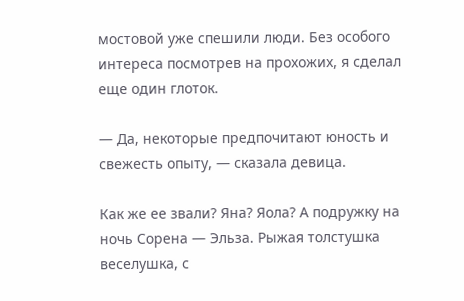мостовой уже спешили люди. Без особого интереса посмотрев на прохожих, я сделал еще один глоток.

— Да, некоторые предпочитают юность и свежесть опыту, — сказала девица.

Как же ее звали? Яна? Яола? А подружку на ночь Сорена — Эльза. Рыжая толстушка веселушка, с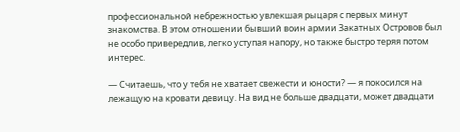профессиональной небрежностью увлекшая рыцаря с первых минут знакомства. В этом отношении бывший воин армии Закатных Островов был не особо привередлив, легко уступая напору, но также быстро теряя потом интерес.

— Считаешь, что у тебя не хватает свежести и юности? — я покосился на лежащую на кровати девицу. На вид не больше двадцати, может двадцати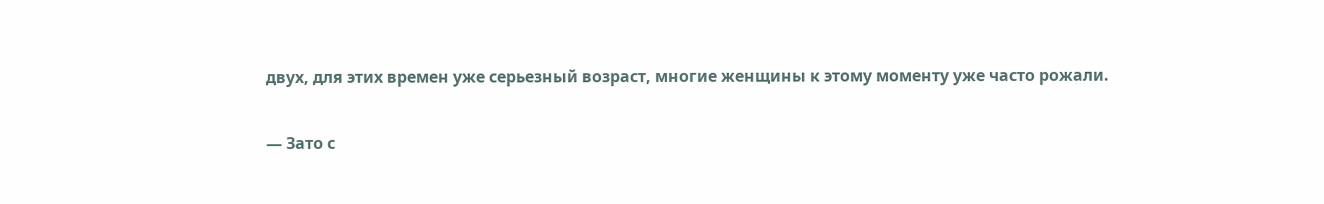двух, для этих времен уже серьезный возраст, многие женщины к этому моменту уже часто рожали.

— Зато с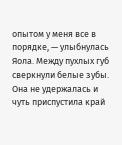опытом у меня все в порядке, — улыбнулась Яола. Между пухлых губ сверкнули белые зубы. Она не удержалась и чуть приспустила край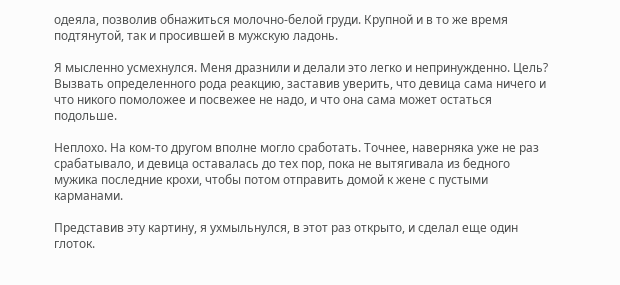одеяла, позволив обнажиться молочно-белой груди. Крупной и в то же время подтянутой, так и просившей в мужскую ладонь.

Я мысленно усмехнулся. Меня дразнили и делали это легко и непринужденно. Цель? Вызвать определенного рода реакцию, заставив уверить, что девица сама ничего и что никого помоложее и посвежее не надо, и что она сама может остаться подольше.

Неплохо. На ком-то другом вполне могло сработать. Точнее, наверняка уже не раз срабатывало, и девица оставалась до тех пор, пока не вытягивала из бедного мужика последние крохи, чтобы потом отправить домой к жене с пустыми карманами.

Представив эту картину, я ухмыльнулся, в этот раз открыто, и сделал еще один глоток.